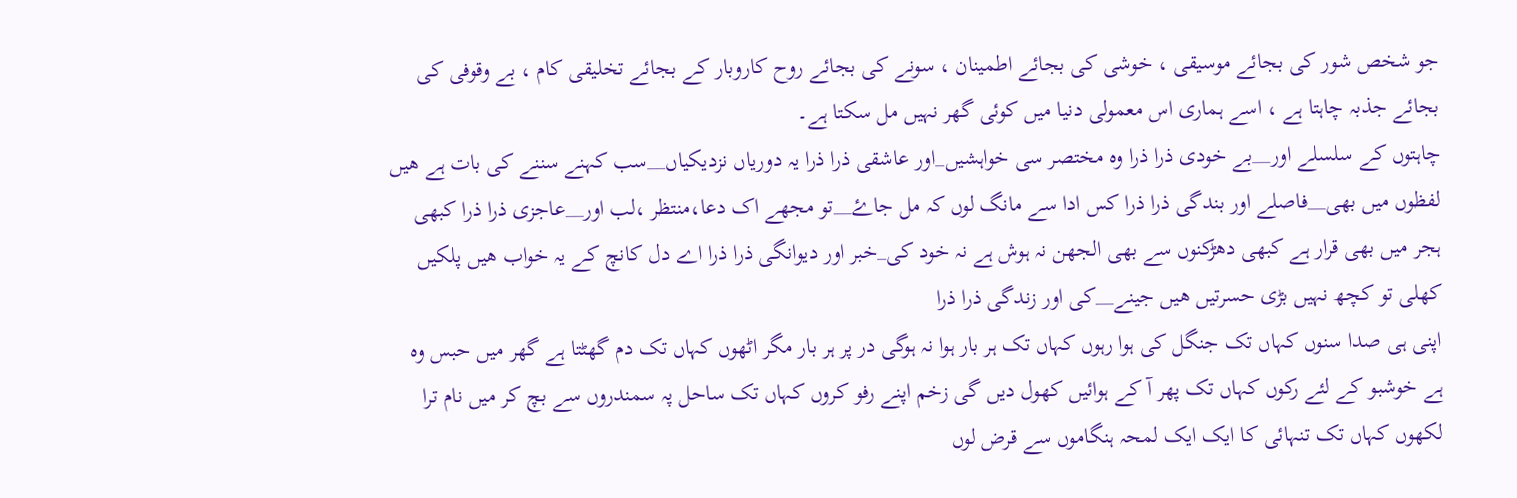جو شخص شور کی بجائے موسیقی ، خوشی کی بجائے اطمینان ، سونے کی بجائے روح کاروبار کے بجائے تخلیقی کام ، بے وقوفی کی بجائے جذبہ چاہتا ہے ، اسے ہماری اس معمولی دنیا میں کوئی گھر نہیں مل سکتا ہے۔
چاہتوں کے سلسلے اور__بے خودی ذرا ذرا وہ مختصر سی خواہشیں_اور عاشقی ذرا ذرا یہ دوریاں نزدیکیاں__سب کہنے سننے کی بات ہے ھیں لفظوں میں بھی__فاصلے اور بندگی ذرا ذرا کس ادا سے مانگ لوں کہ مل جاۓ__تو مجھے اک دعا،منتظر ،لب اور__عاجزی ذرا ذرا کبھی ہجر میں بھی قرار ہے کبھی دھڑکنوں سے بھی الجھن نہ ہوش ہے نہ خود کی_خبر اور دیوانگی ذرا ذرا اے دل کانچ کے یہ خواب ھیں پلکیں کھلی تو کچھ نہیں بڑی حسرتیں ھیں جینے__کی اور زندگی ذرا ذرا
اپنی ہی صدا سنوں کہاں تک جنگل کی ہوا رہوں کہاں تک ہر بار ہوا نہ ہوگی در پر ہر بار مگر اٹھوں کہاں تک دم گھٹتا ہے گھر میں حبس وہ ہے خوشبو کے لئے رکوں کہاں تک پھر آ کے ہوائیں کھول دیں گی زخم اپنے رفو کروں کہاں تک ساحل پہ سمندروں سے بچ کر میں نام ترا لکھوں کہاں تک تنہائی کا ایک ایک لمحہ ہنگاموں سے قرض لوں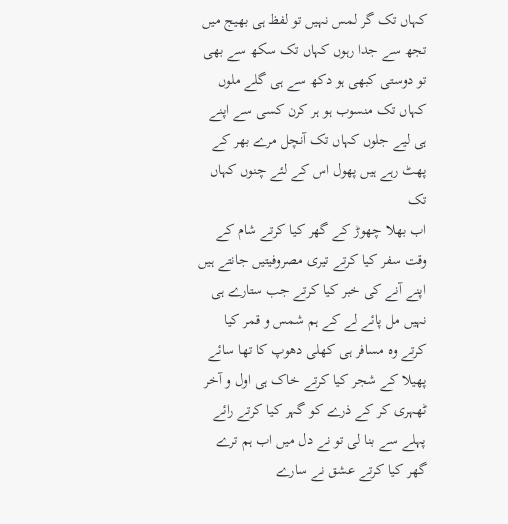کہاں تک گر لمس نہیں تو لفظ ہی بھیج میں تجھ سے جدا رہوں کہاں تک سکھ سے بھی تو دوستی کبھی ہو دکھ سے ہی گلے ملوں کہاں تک منسوب ہو ہر کرن کسی سے اپنے ہی لیے جلوں کہاں تک آنچل مرے بھر کے پھٹ رہے ہیں پھول اس کے لئے چنوں کہاں تک
اب بھلا چھوڑ کے گھر کیا کرتے شام کے وقت سفر کیا کرتے تیری مصروفیتیں جانتے ہیں اپنے آنے کی خبر کیا کرتے جب ستارے ہی نہیں مل پائے لے کے ہم شمس و قمر کیا کرتے وہ مسافر ہی کھلی دھوپ کا تھا سائے پھیلا کے شجر کیا کرتے خاک ہی اول و آخر ٹھہری کر کے ذرے کو گہر کیا کرتے رائے پہلے سے بنا لی تو نے دل میں اب ہم ترے گھر کیا کرتے عشق نے سارے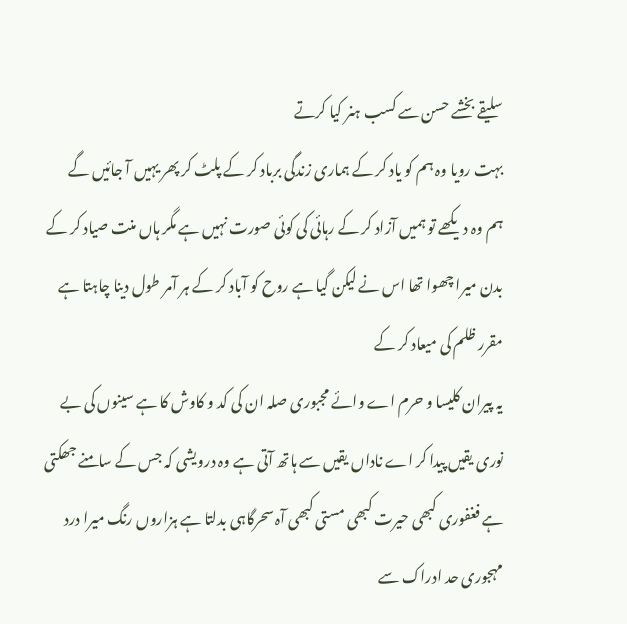سلیقے بخشے حسن سے کسب ہنر کیا کرتے
بہت رویا وہ ہم کو یاد کر کے ہماری زندگی برباد کر کے پلٹ کر پھر یہیں آ جائیں گے ہم وہ دیکھے تو ہمیں آزاد کر کے رہائی کی کوئی صورت نہیں ہے مگر ہاں منت صیاد کر کے بدن میرا چھوا تھا اس نے لیکن گیا ہے روح کو آباد کر کے ہر آمر طول دینا چاہتا ہے مقرر ظلم کی میعاد کر کے
یہ پیران کلیسا و حرم اے وائے مجبوری صلہ ان کی کد و کاوش کا ہے سینوں کی بے نوری یقیں پیدا کر اے ناداں یقیں سے ہاتھ آتی ہے وہ درویشی کہ جس کے سامنے جھکتی ہے فغفوری کبھی حیرت کبھی مستی کبھی آہ سحرگاہی بدلتا ہے ہزاروں رنگ میرا درد مہجوری حد ادراک سے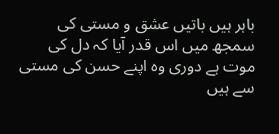باہر ہیں باتیں عشق و مستی کی سمجھ میں اس قدر آیا کہ دل کی موت ہے دوری وہ اپنے حسن کی مستی سے ہیں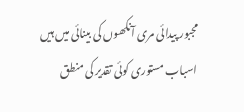مجبور پیدائی مری آنکھوں کی بینائی میں ہیں اسباب مستوری کوئی تقدیر کی منطق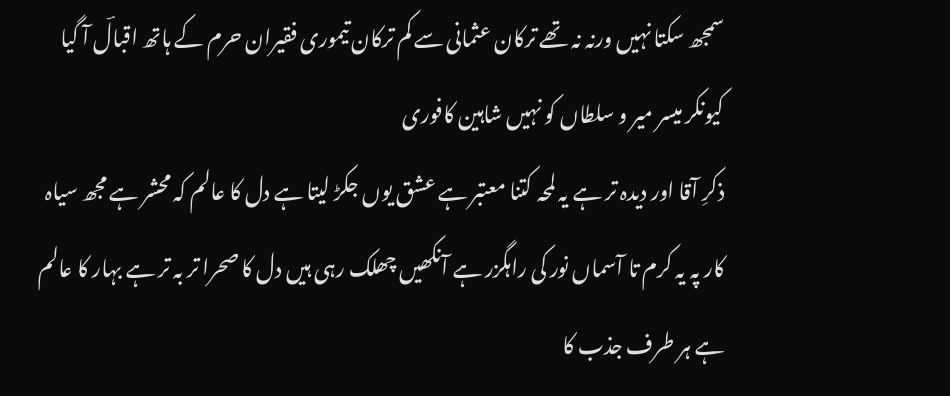سمجھ سکتا نہیں ورنہ نہ تھے ترکان عثمانی سے کم ترکان تیموری فقیران حرم کے ہاتھ اقبالؔ آ گیا کیونکر میسر میر و سلطاں کو نہیں شاہین کافوری
ذکرِ آقا اور دیدہ تر ہے یہ لمحہ کتنا معتبر ہے عشق یوں جکڑ لیتا ہے دل کا عالم کہ محشر ہے مجھ سیاہ کار پہ یہ کرم تا آسماں نور کی راہگزر ہے آنکھیں چھلک رہی ہیں دل کا صحرا تر بہ تر ہے بہار کا عالم ہے ہر طرف جذب کا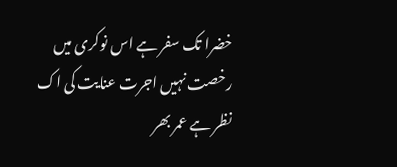خضرا تک سفر ہے اس نوکری میں رخصت نہیں اجرت عنایت کی اک نظر ہے عمر بھر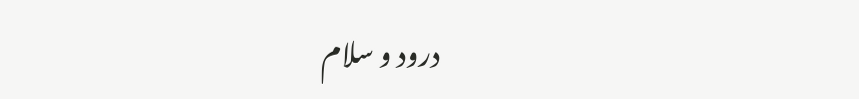درود و سلام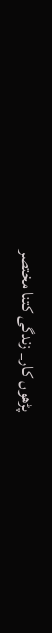پڑھوں کار_ زندگی کتنا مختصر